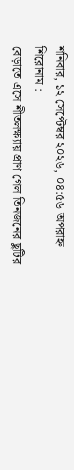শনিবার, ১২ সেপ্টেম্বর ২০২৬, ০৪:৫৬ অপরাহ্ন
শিরোনাম :
বেড়াতে এসে শীতলক্ষ্যায় প্রাণ গেল তিনজনের ছুটির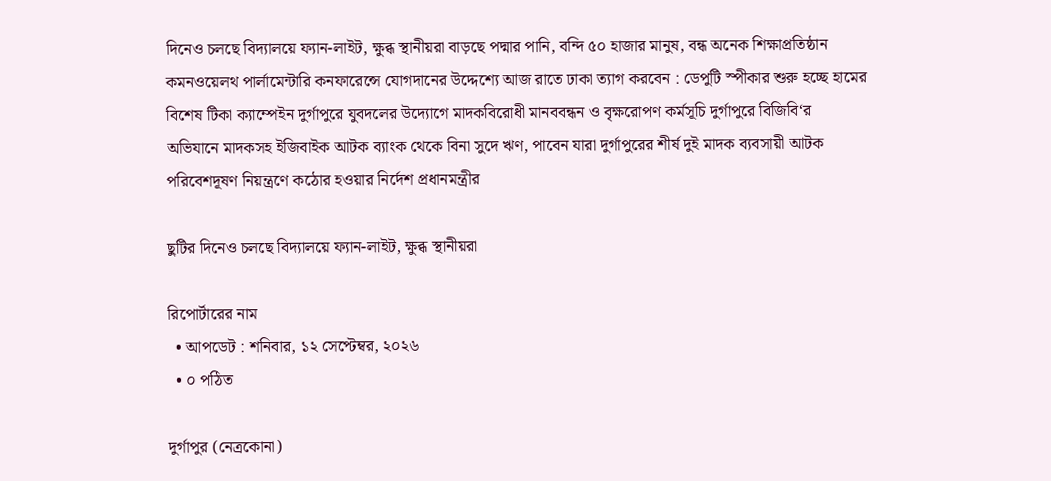দিনেও চলছে বিদ্যালয়ে ফ্যান-লাইট, ক্ষুব্ধ স্থানীয়রা বাড়ছে পদ্মার পানি, বন্দি ৫০ হাজার মানুষ, বন্ধ অনেক শিক্ষাপ্রতিষ্ঠান কমনওয়েলথ পার্লামেন্টারি কনফারেন্সে যোগদানের উদ্দেশ্যে আজ রাতে ঢাকা ত্যাগ করবেন : ডেপুটি স্পীকার শুরু হচ্ছে হামের বিশেষ টিকা ক্যাম্পেইন দুর্গাপুরে যুবদলের উদ্যোগে মাদকবিরোধী মানববন্ধন ও বৃক্ষরোপণ কর্মসূচি দুর্গাপুরে বিজিবি‘র অভিযানে মাদকসহ ইজিবাইক আটক ব্যাংক থেকে বিনা সুদে ঋণ, পাবেন যারা দুর্গাপুরের শীর্ষ দুই মাদক ব্যবসায়ী আটক পরিবেশদূষণ নিয়ন্ত্রণে কঠোর হওয়ার নির্দেশ প্রধানমন্ত্রীর

ছুটির দিনেও চলছে বিদ্যালয়ে ফ্যান-লাইট, ক্ষুব্ধ স্থানীয়রা

রিপোর্টারের নাম
  • আপডেট : শনিবার, ১২ সেপ্টেম্বর, ২০২৬
  • ০ পঠিত

দুর্গাপুর (নেত্রকোনা)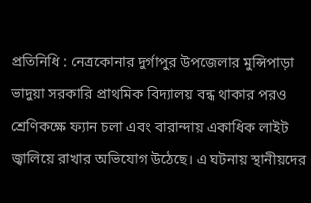প্রতিনিধি : নেত্রকোনার দুর্গাপুর উপজেলার মুন্সিপাড়া ভাদুয়া সরকারি প্রাথমিক বিদ্যালয় বন্ধ থাকার পরও শ্রেণিকক্ষে ফ্যান চলা এবং বারান্দায় একাধিক লাইট জ্বালিয়ে রাখার অভিযোগ উঠেছে। এ ঘটনায় স্থানীয়দের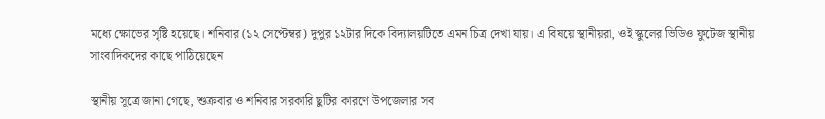মধ্যে ক্ষোভের সৃষ্টি হয়েছে। শনিবার (১২ সেপ্টেম্বর) দুপুর ১২টার দিকে বিদ্যালয়টিতে এমন চিত্র দেখা যায়। এ বিষয়ে স্থানীয়রা, ওই স্কুলের ভিডিও ফুটেজ স্থানীয় সাংবাদিকদের কাছে পাঠিয়েছেন

স্থানীয় সূত্রে জানা গেছে, শুক্রবার ও শনিবার সরকারি ছুটির কারণে উপজেলার সব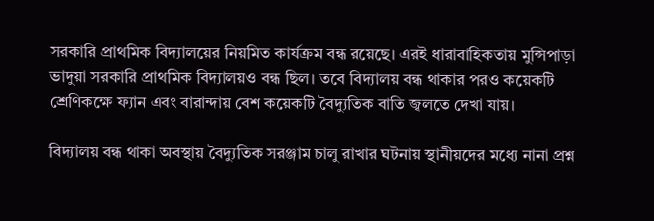সরকারি প্রাথমিক বিদ্যালয়ের নিয়মিত কার্যক্রম বন্ধ রয়েছে। এরই ধারাবাহিকতায় মুন্সিপাড়া ভাদুয়া সরকারি প্রাথমিক বিদ্যালয়ও বন্ধ ছিল। তবে বিদ্যালয় বন্ধ থাকার পরও কয়েকটি শ্রেণিকক্ষে ফ্যান এবং বারান্দায় বেশ কয়েকটি বৈদ্যুতিক বাতি জ্বলতে দেখা যায়।

বিদ্যালয় বন্ধ থাকা অবস্থায় বৈদ্যুতিক সরঞ্জাম চালু রাখার ঘটনায় স্থানীয়দের মধ্যে নানা প্রশ্ন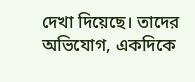দেখা দিয়েছে। তাদের অভিযোগ, একদিকে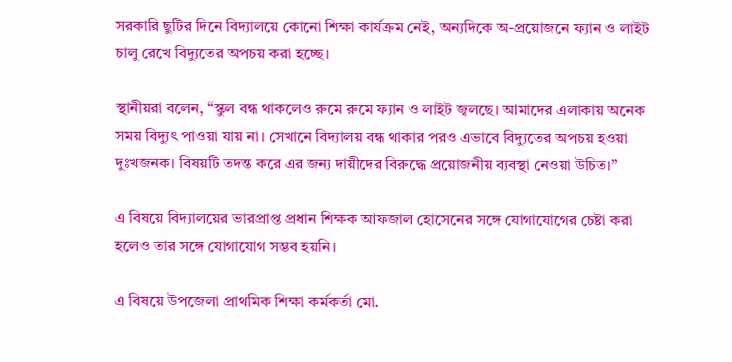সরকারি ছুটির দিনে বিদ্যালয়ে কোনো শিক্ষা কার্যক্রম নেই, অন্যদিকে অ-প্রয়োজনে ফ্যান ও লাইট চালু রেখে বিদ্যুতের অপচয় করা হচ্ছে।

স্থানীয়রা বলেন, “স্কুল বন্ধ থাকলেও রুমে রুমে ফ্যান ও লাইট জ্বলছে। আমাদের এলাকায় অনেক সময় বিদ্যুৎ পাওয়া যায় না। সেখানে বিদ্যালয় বন্ধ থাকার পরও এভাবে বিদ্যুতের অপচয় হওয়া দুঃখজনক। বিষয়টি তদন্ত করে এর জন্য দায়ীদের বিরুদ্ধে প্রয়োজনীয় ব্যবস্থা নেওয়া উচিত।”

এ বিষয়ে বিদ্যালয়ের ভারপ্রাপ্ত প্রধান শিক্ষক আফজাল হোসেনের সঙ্গে যোগাযোগের চেষ্টা করা হলেও তার সঙ্গে যোগাযোগ সম্ভব হয়নি।

এ বিষয়ে উপজেলা প্রাথমিক শিক্ষা কর্মকর্তা মো.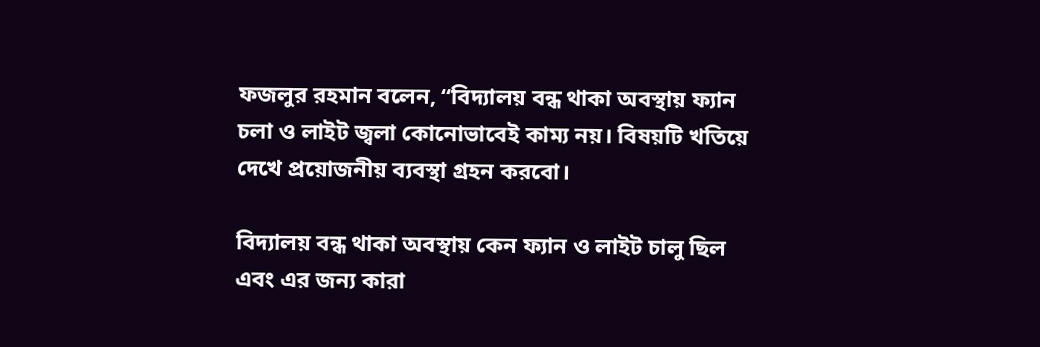ফজলুর রহমান বলেন, “বিদ্যালয় বন্ধ থাকা অবস্থায় ফ্যান চলা ও লাইট জ্বলা কোনোভাবেই কাম্য নয়। বিষয়টি খতিয়ে দেখে প্রয়োজনীয় ব্যবস্থা গ্রহন করবো।

বিদ্যালয় বন্ধ থাকা অবস্থায় কেন ফ্যান ও লাইট চালু ছিল এবং এর জন্য কারা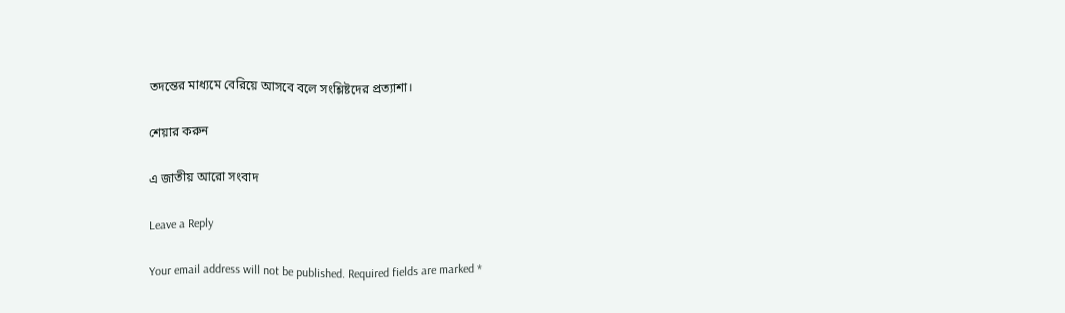তদন্তের মাধ্যমে বেরিয়ে আসবে বলে সংশ্লিষ্টদের প্রত্যাশা।

শেয়ার করুন

এ জাতীয় আরো সংবাদ

Leave a Reply

Your email address will not be published. Required fields are marked *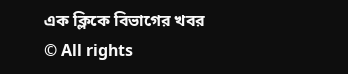এক ক্লিকে বিভাগের খবর
© All rights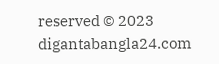reserved © 2023 digantabangla24.com